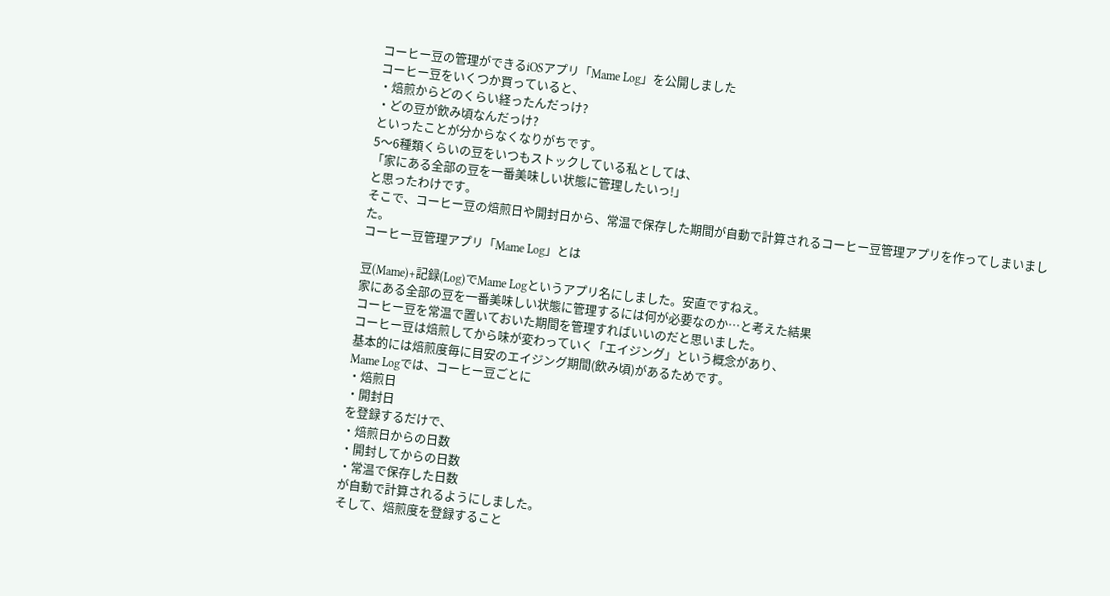コーヒー豆の管理ができるiOSアプリ「Mame Log」を公開しました
コーヒー豆をいくつか買っていると、
・焙煎からどのくらい経ったんだっけ?
・どの豆が飲み頃なんだっけ?
といったことが分からなくなりがちです。
5〜6種類くらいの豆をいつもストックしている私としては、
「家にある全部の豆を一番美味しい状態に管理したいっ!」
と思ったわけです。
そこで、コーヒー豆の焙煎日や開封日から、常温で保存した期間が自動で計算されるコーヒー豆管理アプリを作ってしまいました。
コーヒー豆管理アプリ「Mame Log」とは

豆(Mame)+記録(Log)でMame Logというアプリ名にしました。安直ですねえ。
家にある全部の豆を一番美味しい状態に管理するには何が必要なのか…と考えた結果
コーヒー豆を常温で置いておいた期間を管理すればいいのだと思いました。
コーヒー豆は焙煎してから味が変わっていく「エイジング」という概念があり、
基本的には焙煎度毎に目安のエイジング期間(飲み頃)があるためです。
Mame Logでは、コーヒー豆ごとに
・焙煎日
・開封日
を登録するだけで、
・焙煎日からの日数
・開封してからの日数
・常温で保存した日数
が自動で計算されるようにしました。
そして、焙煎度を登録すること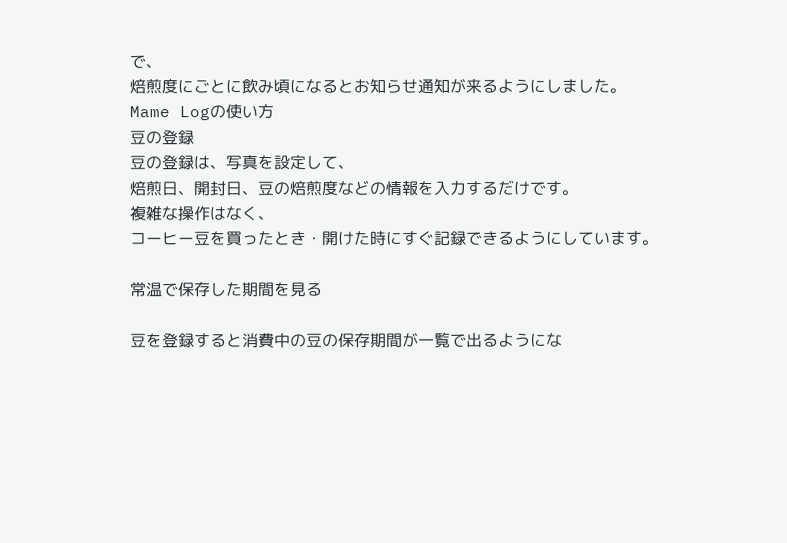で、
焙煎度にごとに飲み頃になるとお知らせ通知が来るようにしました。
Mame Logの使い方
豆の登録
豆の登録は、写真を設定して、
焙煎日、開封日、豆の焙煎度などの情報を入力するだけです。
複雑な操作はなく、
コーヒー豆を買ったとき・開けた時にすぐ記録できるようにしています。

常温で保存した期間を見る

豆を登録すると消費中の豆の保存期間が一覧で出るようにな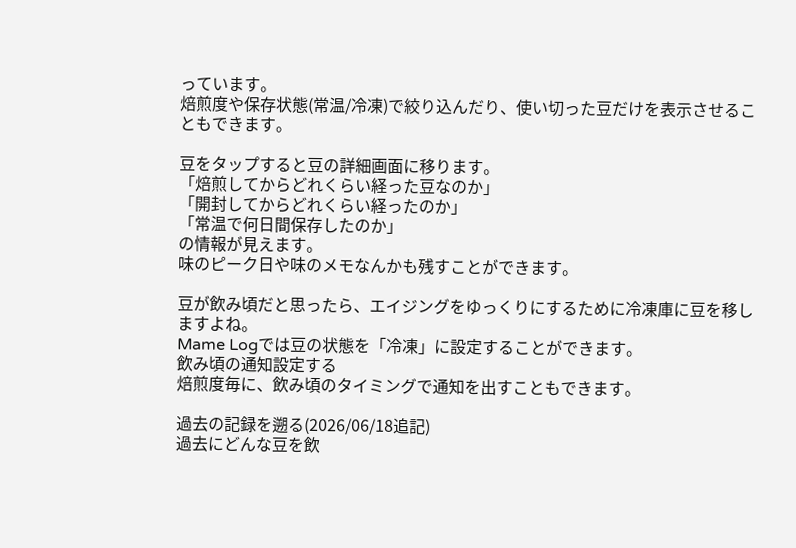っています。
焙煎度や保存状態(常温/冷凍)で絞り込んだり、使い切った豆だけを表示させることもできます。

豆をタップすると豆の詳細画面に移ります。
「焙煎してからどれくらい経った豆なのか」
「開封してからどれくらい経ったのか」
「常温で何日間保存したのか」
の情報が見えます。
味のピーク日や味のメモなんかも残すことができます。

豆が飲み頃だと思ったら、エイジングをゆっくりにするために冷凍庫に豆を移しますよね。
Mame Logでは豆の状態を「冷凍」に設定することができます。
飲み頃の通知設定する
焙煎度毎に、飲み頃のタイミングで通知を出すこともできます。

過去の記録を遡る(2026/06/18追記)
過去にどんな豆を飲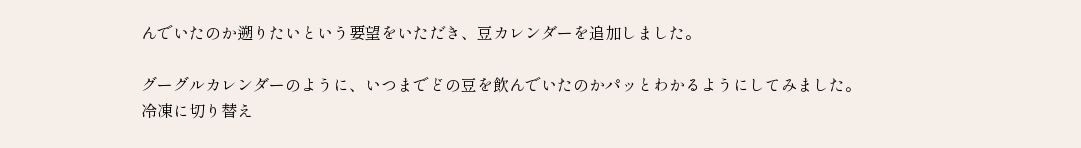んでいたのか遡りたいという要望をいただき、豆カレンダーを追加しました。

グーグルカレンダーのように、いつまでどの豆を飲んでいたのかパッとわかるようにしてみました。
冷凍に切り替え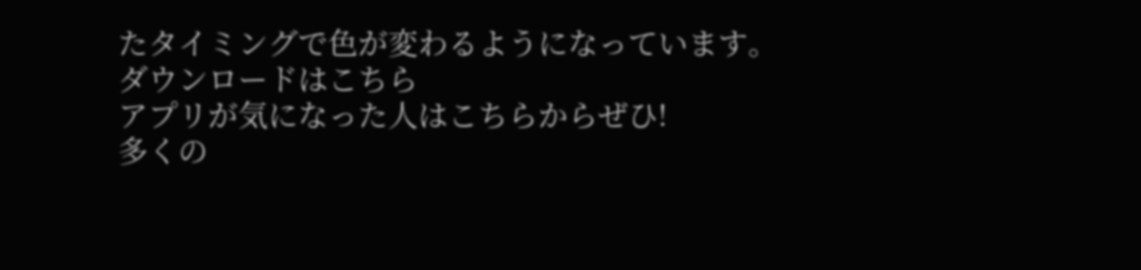たタイミングで色が変わるようになっています。
ダウンロードはこちら
アプリが気になった人はこちらからぜひ!
多くの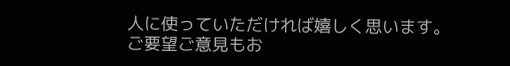人に使っていただければ嬉しく思います。
ご要望ご意見もお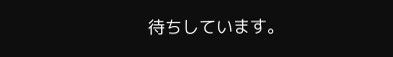待ちしています。